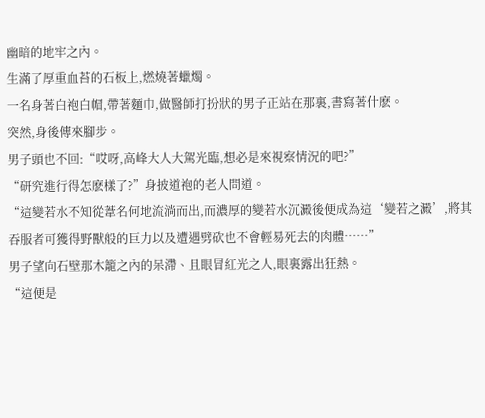幽暗的地牢之內。
生滿了厚重血苔的石板上,燃燒著蠟燭。
一名身著白袍白帽,帶著麵巾,做醫師打扮狀的男子正站在那裏,書寫著什麽。
突然,身後傳來腳步。
男子頭也不回:“哎呀,高峰大人大駕光臨,想必是來視察情況的吧?”
“研究進行得怎麽樣了?”身披道袍的老人問道。
“這變若水不知從葦名何地流淌而出,而濃厚的變若水沉澱後便成為這‘變若之澱’,將其吞服者可獲得野獸般的巨力以及遭遇劈砍也不會輕易死去的肉體……”
男子望向石壁那木籠之內的呆滯、且眼冒紅光之人,眼裏露出狂熱。
“這便是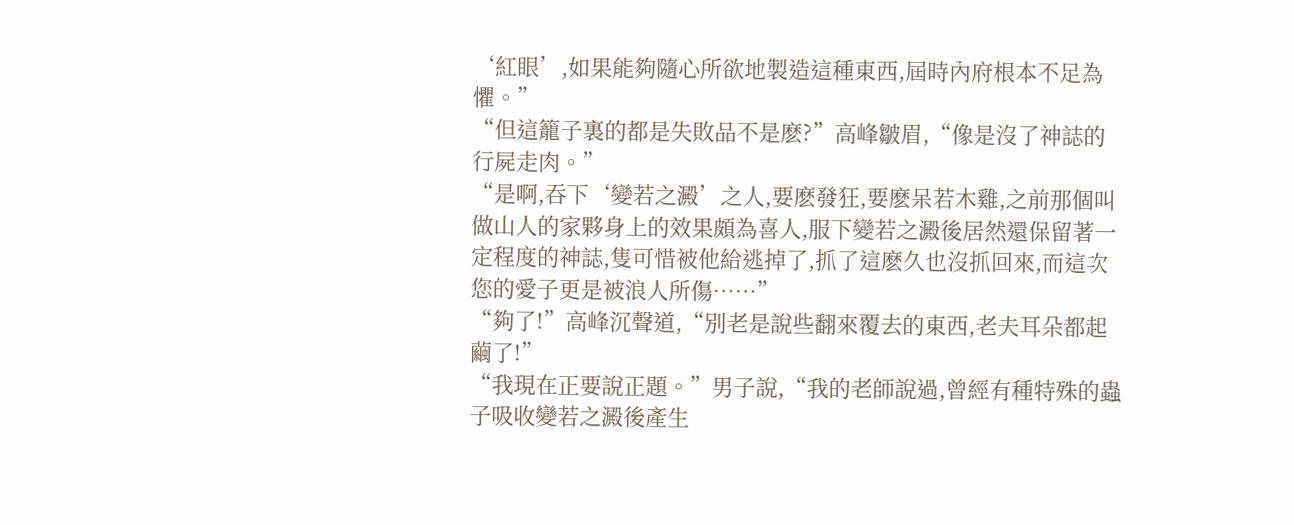‘紅眼’,如果能夠隨心所欲地製造這種東西,屆時內府根本不足為懼。”
“但這籠子裏的都是失敗品不是麽?”高峰皺眉,“像是沒了神誌的行屍走肉。”
“是啊,吞下‘變若之澱’之人,要麽發狂,要麽呆若木雞,之前那個叫做山人的家夥身上的效果頗為喜人,服下變若之澱後居然還保留著一定程度的神誌,隻可惜被他給逃掉了,抓了這麽久也沒抓回來,而這次您的愛子更是被浪人所傷……”
“夠了!”高峰沉聲道,“別老是說些翻來覆去的東西,老夫耳朵都起繭了!”
“我現在正要說正題。”男子說,“我的老師說過,曾經有種特殊的蟲子吸收變若之澱後產生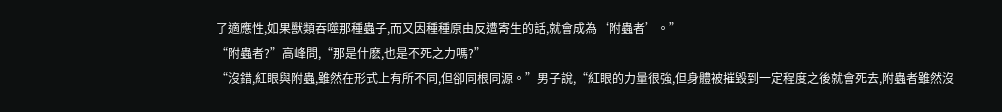了適應性,如果獸類吞噬那種蟲子,而又因種種原由反遭寄生的話,就會成為‘附蟲者’。”
“附蟲者?”高峰問,“那是什麽,也是不死之力嗎?”
“沒錯,紅眼與附蟲,雖然在形式上有所不同,但卻同根同源。”男子說,“紅眼的力量很強,但身體被摧毀到一定程度之後就會死去,附蟲者雖然沒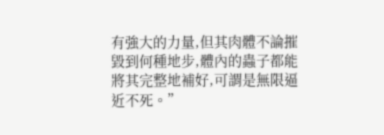有強大的力量,但其肉體不論摧毀到何種地步,體內的蟲子都能將其完整地補好,可謂是無限逼近不死。”